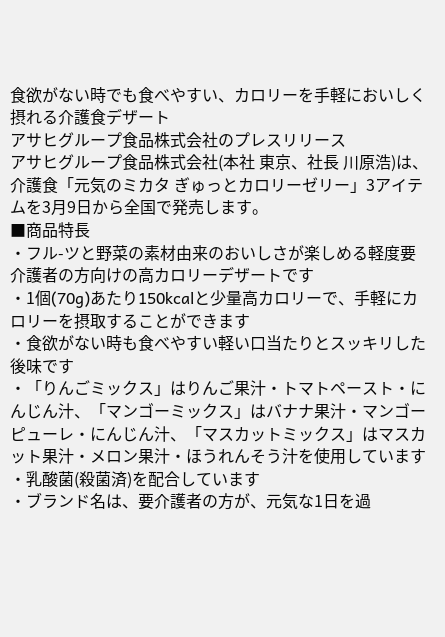食欲がない時でも食べやすい、カロリーを手軽においしく摂れる介護食デザート
アサヒグループ食品株式会社のプレスリリース
アサヒグループ食品株式会社(本社 東京、社長 川原浩)は、介護食「元気のミカタ ぎゅっとカロリーゼリー」3アイテムを3月9日から全国で発売します。
■商品特長
・フル-ツと野菜の素材由来のおいしさが楽しめる軽度要介護者の方向けの高カロリーデザートです
・1個(70g)あたり150kcalと少量高カロリーで、手軽にカロリーを摂取することができます
・食欲がない時も食べやすい軽い口当たりとスッキリした後味です
・「りんごミックス」はりんご果汁・トマトペースト・にんじん汁、「マンゴーミックス」はバナナ果汁・マンゴーピューレ・にんじん汁、「マスカットミックス」はマスカット果汁・メロン果汁・ほうれんそう汁を使用しています
・乳酸菌(殺菌済)を配合しています
・ブランド名は、要介護者の方が、元気な1日を過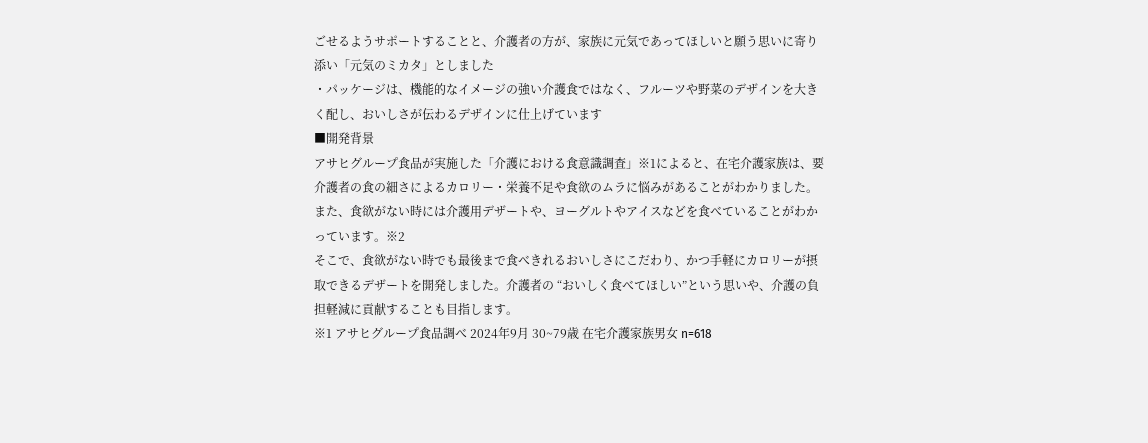ごせるようサポートすることと、介護者の方が、家族に元気であってほしいと願う思いに寄り添い「元気のミカタ」としました
・パッケージは、機能的なイメージの強い介護食ではなく、フルーツや野菜のデザインを大きく配し、おいしさが伝わるデザインに仕上げています
■開発背景
アサヒグループ食品が実施した「介護における食意識調査」※1によると、在宅介護家族は、要介護者の食の細さによるカロリー・栄養不足や食欲のムラに悩みがあることがわかりました。また、食欲がない時には介護用デザートや、ヨーグルトやアイスなどを食べていることがわかっています。※2
そこで、食欲がない時でも最後まで食べきれるおいしさにこだわり、かつ手軽にカロリーが摂取できるデザートを開発しました。介護者の “おいしく食べてほしい”という思いや、介護の負担軽減に貢献することも目指します。
※1 アサヒグループ食品調べ 2024年9月 30~79歳 在宅介護家族男女 n=618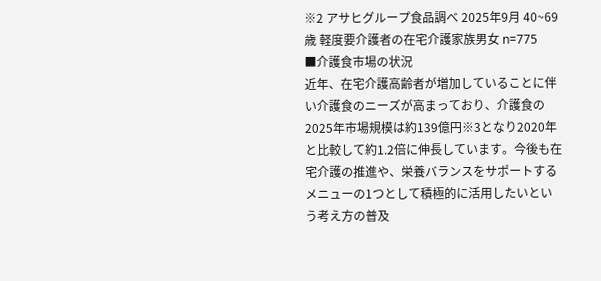※2 アサヒグループ食品調べ 2025年9月 40~69歳 軽度要介護者の在宅介護家族男女 n=775
■介護食市場の状況
近年、在宅介護高齢者が増加していることに伴い介護食のニーズが高まっており、介護食の2025年市場規模は約139億円※3となり2020年と比較して約1.2倍に伸長しています。今後も在宅介護の推進や、栄養バランスをサポートするメニューの1つとして積極的に活用したいという考え方の普及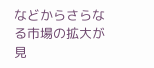などからさらなる市場の拡大が見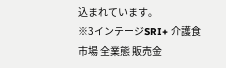込まれています。
※3インテージSRI+ 介護食市場 全業態 販売金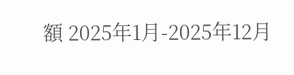額 2025年1月-2025年12月